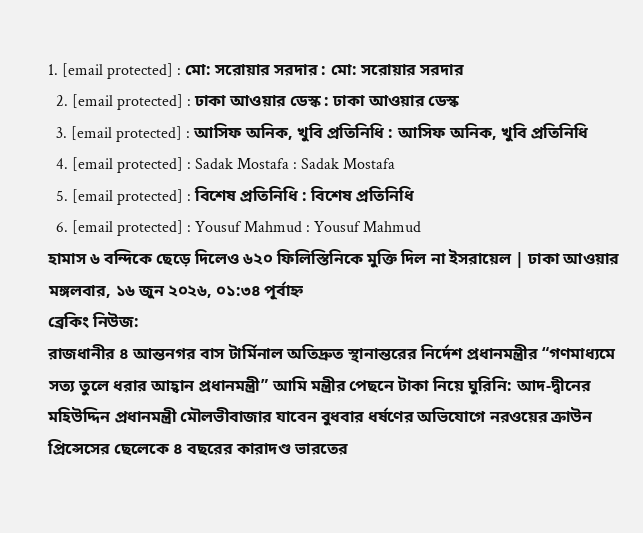1. [email protected] : মো: সরোয়ার সরদার : মো: সরোয়ার সরদার
  2. [email protected] : ঢাকা আওয়ার ডেস্ক : ঢাকা আওয়ার ডেস্ক
  3. [email protected] : আসিফ অনিক, খুবি প্রতিনিধি : আসিফ অনিক, খুবি প্রতিনিধি
  4. [email protected] : Sadak Mostafa : Sadak Mostafa
  5. [email protected] : বিশেষ প্রতিনিধি : বিশেষ প্রতিনিধি
  6. [email protected] : Yousuf Mahmud : Yousuf Mahmud
হামাস ৬ বন্দিকে ছেড়ে দিলেও ৬২০ ফিলিস্তিনিকে মুক্তি দিল না ইসরায়েল | ঢাকা আওয়ার
মঙ্গলবার, ১৬ জুন ২০২৬, ০১:৩৪ পূর্বাহ্ন
ব্রেকিং নিউজ:
রাজধানীর ৪ আন্তনগর বাস টার্মিনাল অতিদ্রুত স্থানান্তরের নির্দেশ প্রধানমন্ত্রীর “গণমাধ্যমে সত্য তুলে ধরার আহ্বান প্রধানমন্ত্রী” আমি মন্ত্রীর পেছনে টাকা নিয়ে ঘুরিনি: আদ-দ্বীনের মহিউদ্দিন প্রধানমন্ত্রী মৌলভীবাজার যাবেন বুধবার ধর্ষণের অভিযোগে নরওয়ের ক্রাউন প্রিন্সেসের ছেলেকে ৪ বছরের কারাদণ্ড ভারতের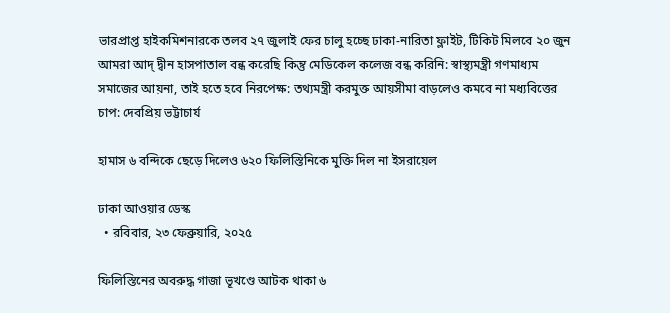ভারপ্রাপ্ত হাইকমিশনারকে তলব ২৭ জুলাই ফের চালু হচ্ছে ঢাকা-নারিতা ফ্লাইট, টিকিট মিলবে ২০ জুন আমরা আদ্ দ্বীন হাসপাতাল বন্ধ করেছি কিন্তু মেডিকেল কলেজ বন্ধ করিনি: স্বাস্থ্যমন্ত্রী গণমাধ্যম সমাজের আয়না, তাই হতে হবে নিরপেক্ষ: তথ্যমন্ত্রী করমুক্ত আয়সীমা বাড়লেও কমবে না মধ্যবিত্তের চাপ: দেবপ্রিয় ভট্টাচার্য

হামাস ৬ বন্দিকে ছেড়ে দিলেও ৬২০ ফিলিস্তিনিকে মুক্তি দিল না ইসরায়েল

ঢাকা আওয়ার ডেস্ক
  • রবিবার, ২৩ ফেব্রুয়ারি, ২০২৫

ফিলিস্তিনের অবরুদ্ধ গাজা ভূখণ্ডে আটক থাকা ৬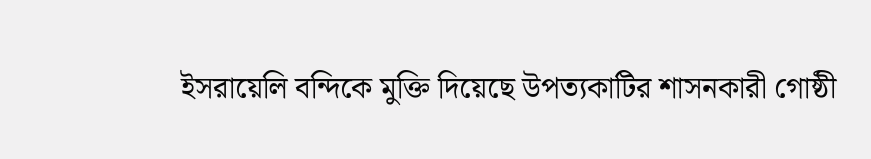ইসরায়েলি বন্দিকে মুক্তি দিয়েছে উপত্যকাটির শাসনকারী গোষ্ঠী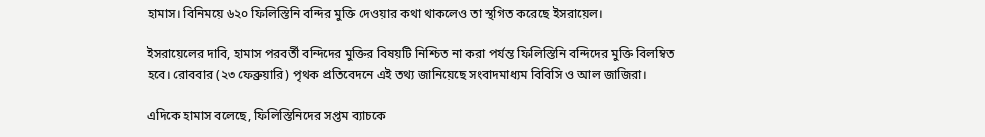হামাস। বিনিময়ে ৬২০ ফিলিস্তিনি বন্দির মুক্তি দেওয়ার কথা থাকলেও তা স্থগিত করেছে ইসরায়েল।

ইসরায়েলের দাবি, হামাস পরবর্তী বন্দিদের মুক্তির বিষয়টি নিশ্চিত না করা পর্যন্ত ফিলিস্তিনি বন্দিদের মুক্তি বিলম্বিত হবে। রোববার (২৩ ফেব্রুয়ারি) পৃথক প্রতিবেদনে এই তথ্য জানিয়েছে সংবাদমাধ্যম বিবিসি ও আল জাজিরা।

এদিকে হামাস বলেছে, ফিলিস্তিনিদের সপ্তম ব্যাচকে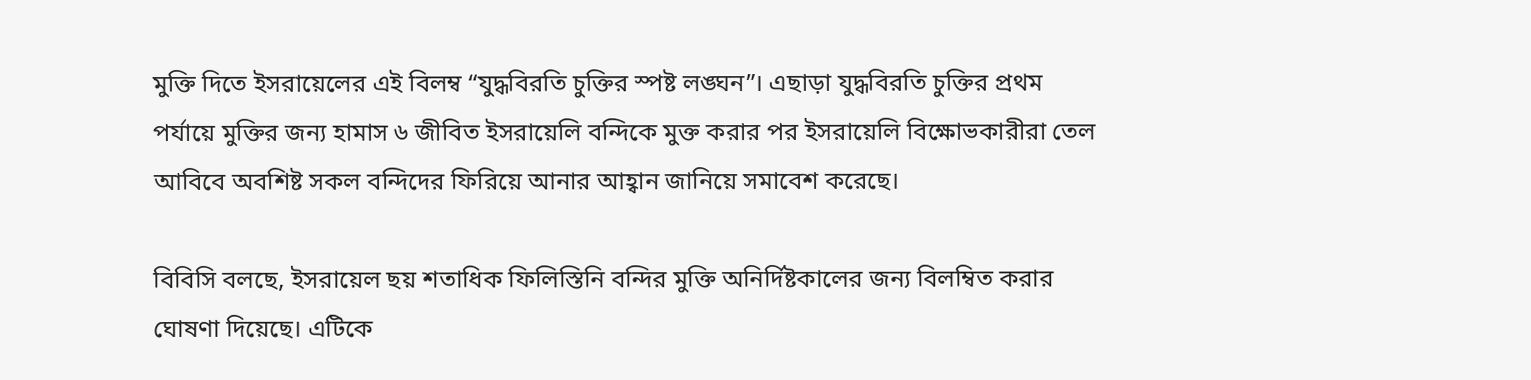মুক্তি দিতে ইসরায়েলের এই বিলম্ব “যুদ্ধবিরতি চুক্তির স্পষ্ট লঙ্ঘন”। এছাড়া যুদ্ধবিরতি চুক্তির প্রথম পর্যায়ে মুক্তির জন্য হামাস ৬ জীবিত ইসরায়েলি বন্দিকে মুক্ত করার পর ইসরায়েলি বিক্ষোভকারীরা তেল আবিবে অবশিষ্ট সকল বন্দিদের ফিরিয়ে আনার আহ্বান জানিয়ে সমাবেশ করেছে।

বিবিসি বলছে, ইসরায়েল ছয় শতাধিক ফিলিস্তিনি বন্দির মুক্তি অনির্দিষ্টকালের জন্য বিলম্বিত করার ঘোষণা দিয়েছে। এটিকে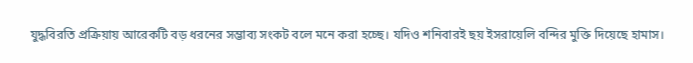যুদ্ধবিরতি প্রক্রিয়ায় আরেকটি বড় ধরনের সম্ভাব্য সংকট বলে মনে করা হচ্ছে। যদিও শনিবারই ছয় ইসরায়েলি বন্দির মুক্তি দিয়েছে হামাস।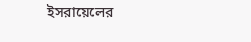ইসরায়েলের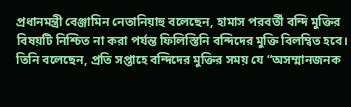প্রধানমন্ত্রী বেঞ্জামিন নেতানিয়াহু বলেছেন, হামাস পরবর্তী বন্দি মুক্তির বিষয়টি নিশ্চিত না করা পর্যন্ত ফিলিস্তিনি বন্দিদের মুক্তি বিলম্বিত হবে। তিনি বলেছেন, প্রতি সপ্তাহে বন্দিদের মুক্তির সময় যে “অসম্মানজনক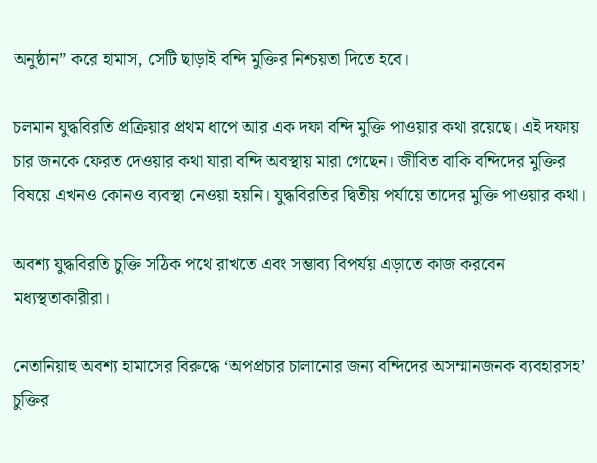অনুষ্ঠান” করে হামাস, সেটি ছাড়াই বন্দি মুক্তির নিশ্চয়তা দিতে হবে।

চলমান যুদ্ধবিরতি প্রক্রিয়ার প্রথম ধাপে আর এক দফা বন্দি মুক্তি পাওয়ার কথা রয়েছে। এই দফায় চার জনকে ফেরত দেওয়ার কথা যারা বন্দি অবস্থায় মারা গেছেন। জীবিত বাকি বন্দিদের মুক্তির বিষয়ে এখনও কোনও ব্যবস্থা নেওয়া হয়নি। যুদ্ধবিরতির দ্বিতীয় পর্যায়ে তাদের মুক্তি পাওয়ার কথা।

অবশ্য যুদ্ধবিরতি চুক্তি সঠিক পথে রাখতে এবং সম্ভাব্য বিপর্যয় এড়াতে কাজ করবেন মধ্যস্থতাকারীরা।

নেতানিয়াহু অবশ্য হামাসের বিরুদ্ধে ‘অপপ্রচার চালানোর জন্য বন্দিদের অসম্মানজনক ব্যবহারসহ’ চুক্তির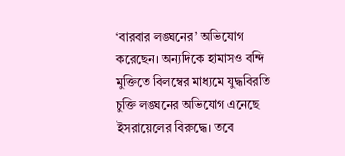‘বারবার লঙ্ঘনের’ অভিযোগ করেছেন। অন্যদিকে হামাসও বন্দি মুক্তিতে বিলম্বের মাধ্যমে যুদ্ধবিরতি চুক্তি লঙ্ঘনের অভিযোগ এনেছে ইসরায়েলের বিরুদ্ধে। তবে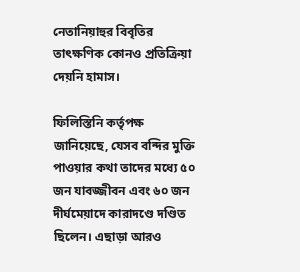নেতানিয়াহুর বিবৃতির তাৎক্ষণিক কোনও প্রতিক্রিয়া দেয়নি হামাস।

ফিলিস্তিনি কর্তৃপক্ষ জানিয়েছে, যেসব বন্দির মুক্তি পাওয়ার কথা তাদের মধ্যে ৫০ জন যাবজ্জীবন এবং ৬০ জন দীর্ঘমেয়াদে কারাদণ্ডে দণ্ডিত ছিলেন। এছাড়া আরও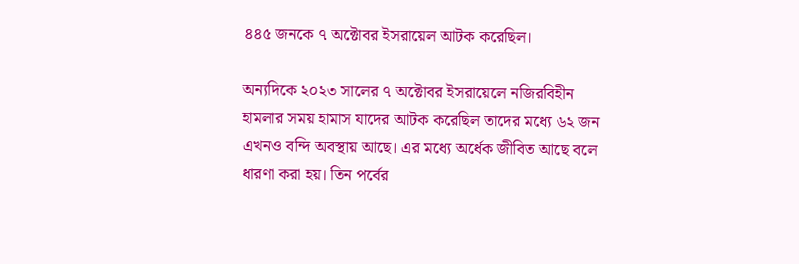৪৪৫ জনকে ৭ অক্টোবর ইসরায়েল আটক করেছিল।

অন্যদিকে ২০২৩ সালের ৭ অক্টোবর ইসরায়েলে নজিরবিহীন হামলার সময় হামাস যাদের আটক করেছিল তাদের মধ্যে ৬২ জন এখনও বন্দি অবস্থায় আছে। এর মধ্যে অর্ধেক জীবিত আছে বলে ধারণা করা হয়। তিন পর্বের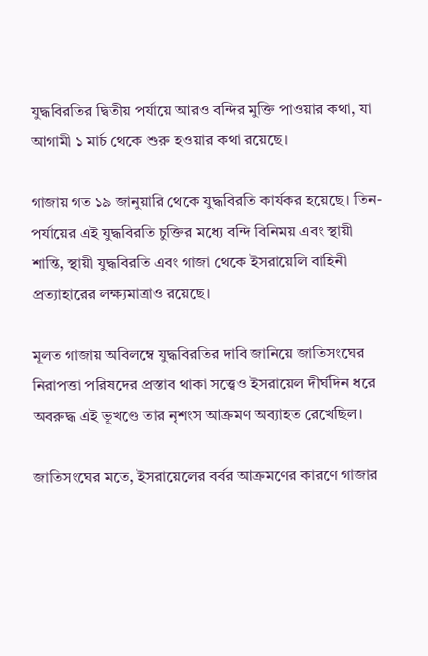যুদ্ধবিরতির দ্বিতীয় পর্যায়ে আরও বন্দির মুক্তি পাওয়ার কথা, যা আগামী ১ মার্চ থেকে শুরু হওয়ার কথা রয়েছে।

গাজায় গত ১৯ জানুয়ারি থেকে যুদ্ধবিরতি কার্যকর হয়েছে। তিন-পর্যায়ের এই যুদ্ধবিরতি চুক্তির মধ্যে বন্দি বিনিময় এবং স্থায়ী শান্তি, স্থায়ী যুদ্ধবিরতি এবং গাজা থেকে ইসরায়েলি বাহিনী প্রত্যাহারের লক্ষ্যমাত্রাও রয়েছে।

মূলত গাজায় অবিলম্বে যুদ্ধবিরতির দাবি জানিয়ে জাতিসংঘের নিরাপত্তা পরিষদের প্রস্তাব থাকা সত্ত্বেও ইসরায়েল দীর্ঘদিন ধরে অবরুদ্ধ এই ভূখণ্ডে তার নৃশংস আক্রমণ অব্যাহত রেখেছিল।

জাতিসংঘের মতে, ইসরায়েলের বর্বর আক্রমণের কারণে গাজার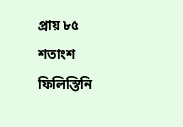প্রায় ৮৫ শতাংশ ফিলিস্তিনি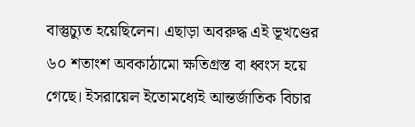বাস্তুচ্যুত হয়েছিলেন। এছাড়া অবরুদ্ধ এই ভূখণ্ডের ৬০ শতাংশ অবকাঠামো ক্ষতিগ্রস্ত বা ধ্বংস হয়ে গেছে। ইসরায়েল ইতোমধ্যেই আন্তর্জাতিক বিচার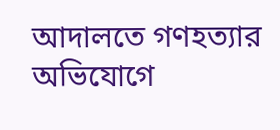আদালতে গণহত্যার অভিযোগে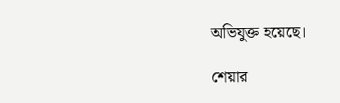অভিযুক্ত হয়েছে।

শেয়ার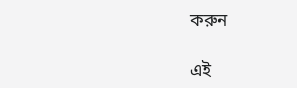করুন

এই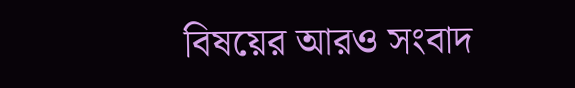বিষয়ের আরও সংবাদ